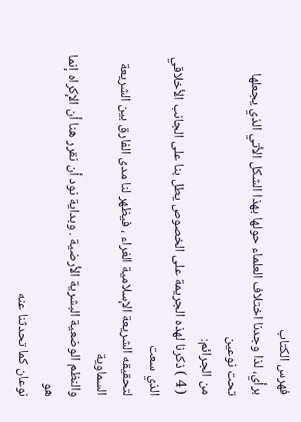فهرس الكتاب
برأي، لذا وجدنا اختلاف العلماء حولها بهذا الشكل الأتي الذي يجعلها تحت نوعين
من الجرائم:
( 4 ) ذكرنا لهذه الجريمة على الخصوص يطل بنا على الجانب الأخلاقي الذي سعت
لتحقيقه الشريعة الإسلامية الغراء ، فيظهر لنا مدى الفارق بين الشريعة السماوية
والنظم الوضعية البشرية الأرضية . وبداية نود أن نقرر هنا أن الإكراه إنما هو
نوعان كما تحدثنا عنه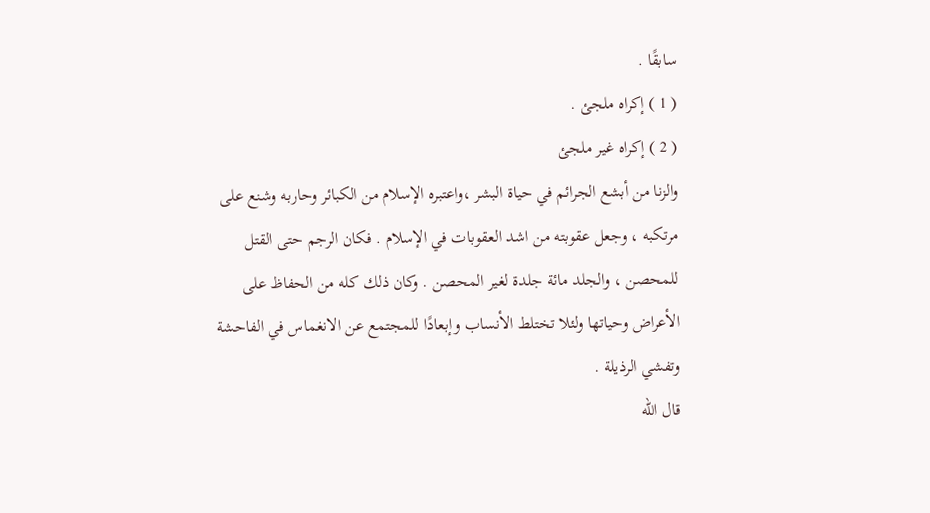سابقًا .
( 1 ) إكراه ملجئ .
( 2 ) إكراه غير ملجئ
والزنا من أبشع الجرائم في حياة البشر ،واعتبره الإسلام من الكبائر وحاربه وشنع على مرتكبه ، وجعل عقوبته من اشد العقوبات في الإسلام . فكان الرجم حتى القتل للمحصن ، والجلد مائة جلدة لغير المحصن . وكان ذلك كله من الحفاظ على الأعراض وحياتها ولئلا تختلط الأنساب وإبعادًا للمجتمع عن الانغماس في الفاحشة وتفشي الرذيلة .
قال الله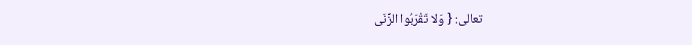تعالى: { وَلا تَقْرَبُوا الزِّنَى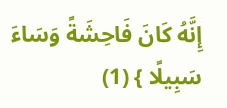إِنَّهُ كَانَ فَاحِشَةً وَسَاءَ سَبِيلًا } (1)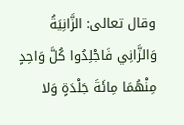وقال تعالى: الزَّانِيَةُ وَالزَّانِي فَاجْلِدُوا كُلَّ وَاحِدٍ مِنْهُمَا مِائَةَ جَلْدَةٍ وَلا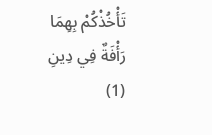تَأْخُذْكُمْ بِهِمَا رَأْفَةٌ فِي دِينِ
(1)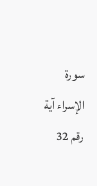سورة الإسراء آية رقم 32